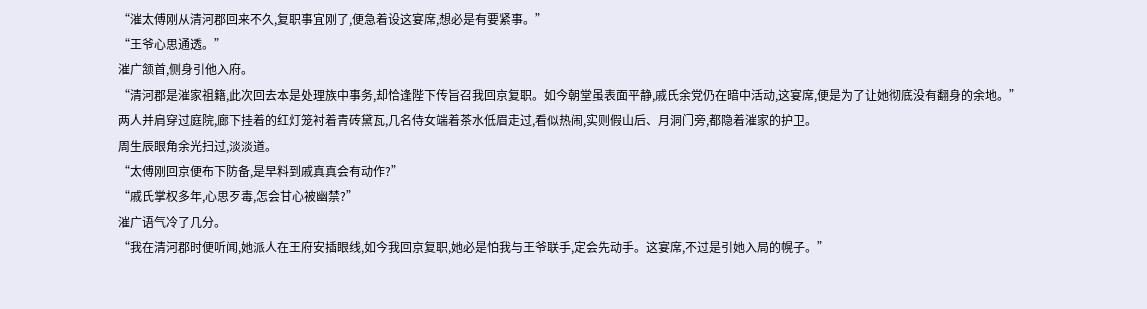“漼太傅刚从清河郡回来不久,复职事宜刚了,便急着设这宴席,想必是有要紧事。”
“王爷心思通透。”
漼广颔首,侧身引他入府。
“清河郡是漼家祖籍,此次回去本是处理族中事务,却恰逢陛下传旨召我回京复职。如今朝堂虽表面平静,戚氏余党仍在暗中活动,这宴席,便是为了让她彻底没有翻身的余地。”
两人并肩穿过庭院,廊下挂着的红灯笼衬着青砖黛瓦,几名侍女端着茶水低眉走过,看似热闹,实则假山后、月洞门旁,都隐着漼家的护卫。
周生辰眼角余光扫过,淡淡道。
“太傅刚回京便布下防备,是早料到戚真真会有动作?”
“戚氏掌权多年,心思歹毒,怎会甘心被幽禁?”
漼广语气冷了几分。
“我在清河郡时便听闻,她派人在王府安插眼线,如今我回京复职,她必是怕我与王爷联手,定会先动手。这宴席,不过是引她入局的幌子。”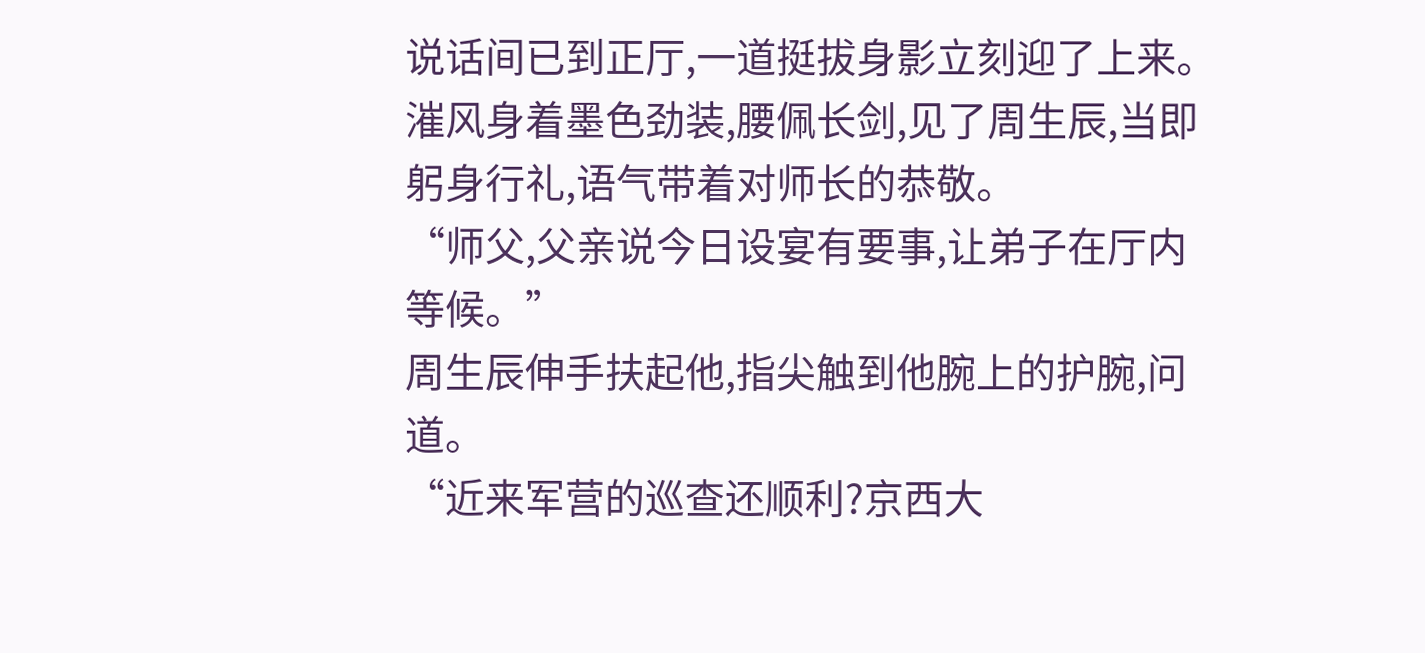说话间已到正厅,一道挺拔身影立刻迎了上来。
漼风身着墨色劲装,腰佩长剑,见了周生辰,当即躬身行礼,语气带着对师长的恭敬。
“师父,父亲说今日设宴有要事,让弟子在厅内等候。”
周生辰伸手扶起他,指尖触到他腕上的护腕,问道。
“近来军营的巡查还顺利?京西大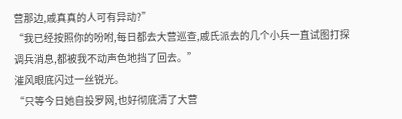营那边,戚真真的人可有异动?”
“我已经按照你的吩咐,每日都去大营巡查,戚氏派去的几个小兵一直试图打探调兵消息,都被我不动声色地挡了回去。”
漼风眼底闪过一丝锐光。
“只等今日她自投罗网,也好彻底清了大营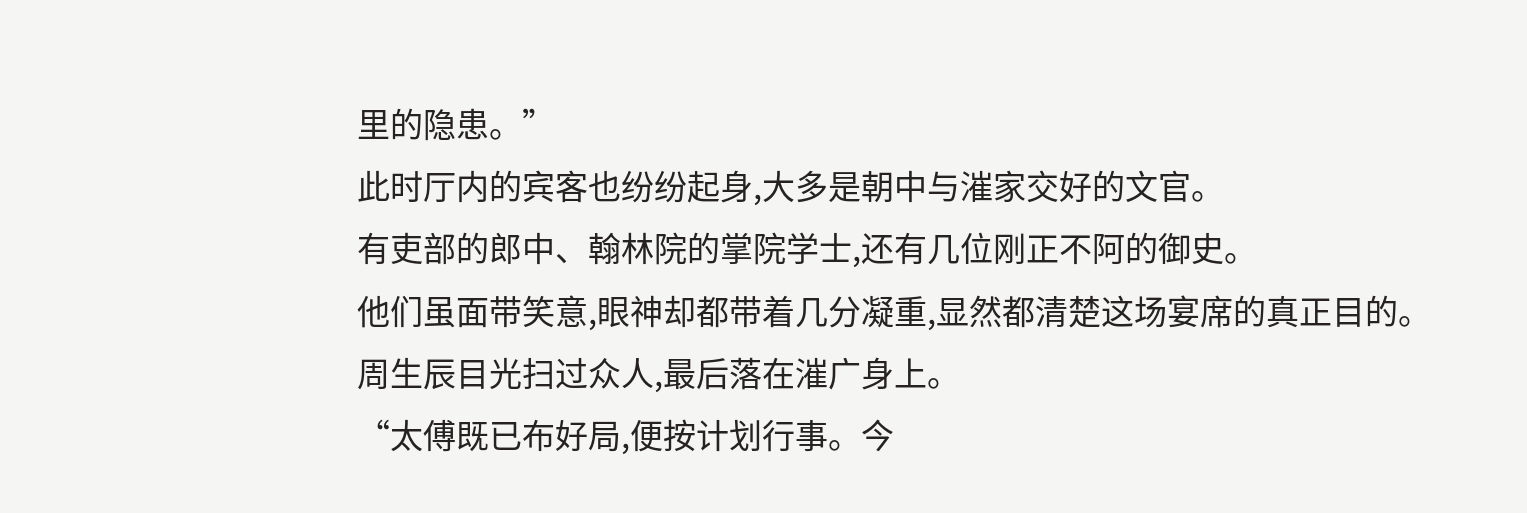里的隐患。”
此时厅内的宾客也纷纷起身,大多是朝中与漼家交好的文官。
有吏部的郎中、翰林院的掌院学士,还有几位刚正不阿的御史。
他们虽面带笑意,眼神却都带着几分凝重,显然都清楚这场宴席的真正目的。
周生辰目光扫过众人,最后落在漼广身上。
“太傅既已布好局,便按计划行事。今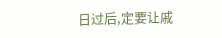日过后,定要让戚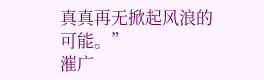真真再无掀起风浪的可能。”
漼广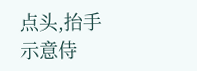点头,抬手示意侍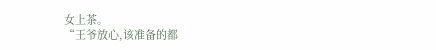女上茶。
“王爷放心,该准备的都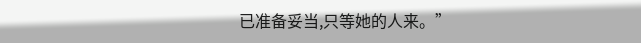已准备妥当,只等她的人来。”